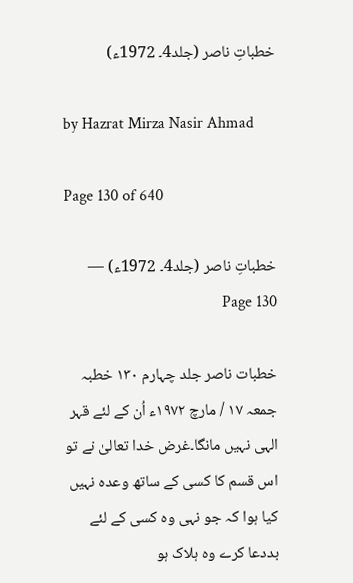خطباتِ ناصر (جلد4۔ 1972ء)

by Hazrat Mirza Nasir Ahmad

Page 130 of 640

خطباتِ ناصر (جلد4۔ 1972ء) — Page 130

خطبات ناصر جلد چہارم ۱۳۰ خطبہ جمعہ ۱۷ / مارچ ۱۹۷۲ء اُن کے لئے قہر الہی نہیں مانگا۔غرض خدا تعالیٰ نے تو اس قسم کا کسی کے ساتھ وعدہ نہیں کیا ہوا کہ جو نہی وہ کسی کے لئے بددعا کرے وہ ہلاک ہو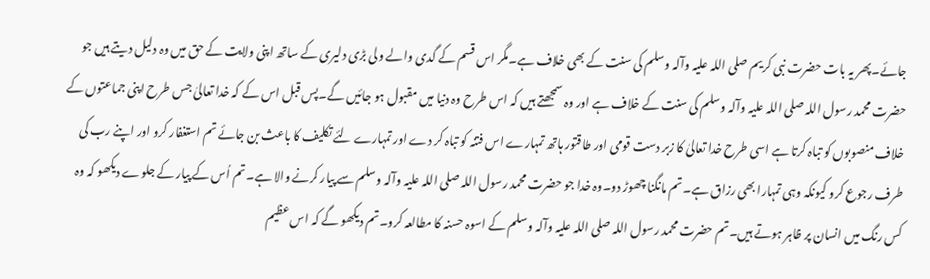جائے۔پھر یہ بات حضرت نبی کریم صلی اللہ علیہ وآلہ وسلم کی سنت کے بھی خلاف ہے۔مگر اس قسم کے گدی والے ولی بڑی دلیری کے ساتھ اپنی ولایت کے حق میں وہ دلیل دیتے ہیں جو حضرت محمد رسول اللہ صلی اللہ علیہ وآلہ وسلم کی سنت کے خلاف ہے اور وہ سمجھتے ہیں کہ اس طرح وہ دنیا میں مقبول ہو جائیں گے۔پس قبل اس کے کہ خدا تعالیٰ جس طرح اپنی جماعتوں کے خلاف منصوبوں کو تباہ کرتا ہے اسی طرح خدا تعالیٰ کا زبر دست قومی اور طاقتور ہاتھ تمہارے اس فتنہ کو تباہ کر دے اور تمہارے لئے تکلیف کا باعث بن جائے تم استغفار کرو اور اپنے رب کی طرف رجوع کرو کیونکہ وہی تمہارا بھی رزاق ہے۔تم مانگنا چھوڑ دو۔وہ خدا جو حضرت محمد رسول اللہ صلی اللہ علیہ وآلہ وسلم سے پیار کرنے والا ہے۔تم اُس کے پیار کے جلوے دیکھو کہ وہ کس رنگ میں انسان پر ظاہر ہوتے ہیں۔تم حضرت محمد رسول اللہ صلی اللہ علیہ وآلہ وسلم کے اسوہ حسنہ کا مطالعہ کرو۔تم دیکھو گے کہ اس عظیم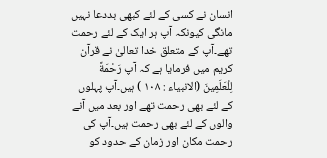انسان نے کسی کے لئے کبھی بددعا نہیں مانگی کیونکہ آپ ہر ایک کے لئے رحمت تھے۔آپ کے متعلق خدا تعالیٰ نے قرآن کریم میں فرمایا ہے کہ آپ رَحْمَةً لِلْعَلَمِينَ (الانبیاء : ۱۰۸ ) ہیں۔آپ پہلوں کے لئے بھی رحمت تھے اور بعد میں آنے والوں کے لئے بھی رحمت ہیں۔آپ کی رحمت مکان اور زمان کے حدود کو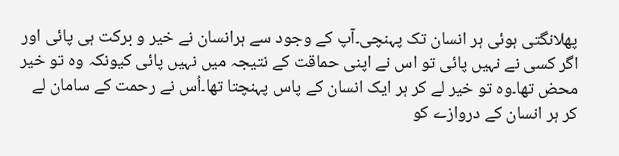پھلانگتی ہوئی ہر انسان تک پہنچی۔آپ کے وجود سے ہرانسان نے خیر و برکت ہی پائی اور اگر کسی نے نہیں پائی تو اس نے اپنی حماقت کے نتیجہ میں نہیں پائی کیونکہ وہ تو خیر محض تھا۔وہ تو خیر لے کر ہر ایک انسان کے پاس پہنچتا تھا۔اُس نے رحمت کے سامان لے کر ہر انسان کے دروازے کو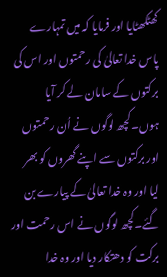کھٹکھٹایا اور فرمایا کہ میں تمہارے پاس خدا تعالیٰ کی رحمتوں اور اس کی برکتوں کے سامان لے کر آیا ہوں۔کچھ لوگوں نے اُن رحمتوں اور برکتوں سے اپنے گھروں کو بھر لیا اور وہ خدا تعالیٰ کے پیارے بن گئے۔کچھ لوگوں نے اس رحمت اور برکت کو دھتکار دیا اور وہ خدا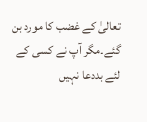تعالیٰ کے غضب کا مورد بن گئے۔مگر آپ نے کسی کے لئے بددعا نہیں